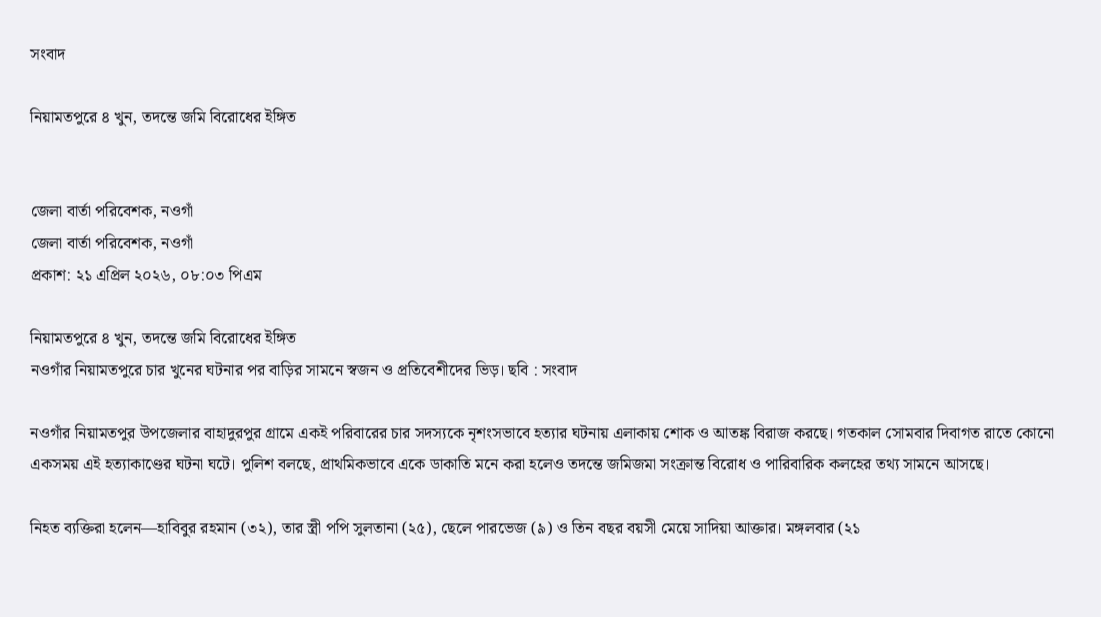সংবাদ

নিয়ামতপুরে ৪ খুন, তদন্তে জমি বিরোধের ইঙ্গিত


জেলা বার্তা পরিবেশক, নওগাঁ
জেলা বার্তা পরিবেশক, নওগাঁ
প্রকাশ: ২১ এপ্রিল ২০২৬, ০৮:০৩ পিএম

নিয়ামতপুরে ৪ খুন, তদন্তে জমি বিরোধের ইঙ্গিত
নওগাঁর নিয়ামতপুরে চার খুনের ঘটনার পর বাড়ির সামনে স্বজন ও প্রতিবেশীদের ভিড়। ছবি : সংবাদ

নওগাঁর নিয়ামতপুর উপজেলার বাহাদুরপুর গ্রামে একই পরিবারের চার সদস্যকে নৃশংসভাবে হত্যার ঘটনায় এলাকায় শোক ও আতঙ্ক বিরাজ করছে। গতকাল সোমবার দিবাগত রাতে কোনো একসময় এই হত্যাকাণ্ডের ঘটনা ঘটে। পুলিশ বলছে, প্রাথমিকভাবে একে ডাকাতি মনে করা হলেও তদন্তে জমিজমা সংক্রান্ত বিরোধ ও পারিবারিক কলহের তথ্য সামনে আসছে।

নিহত ব্যক্তিরা হলেন—হাবিবুর রহমান (৩২), তার স্ত্রী পপি সুলতানা (২৫), ছেলে পারভেজ (৯) ও তিন বছর বয়সী মেয়ে সাদিয়া আক্তার। মঙ্গলবার (২১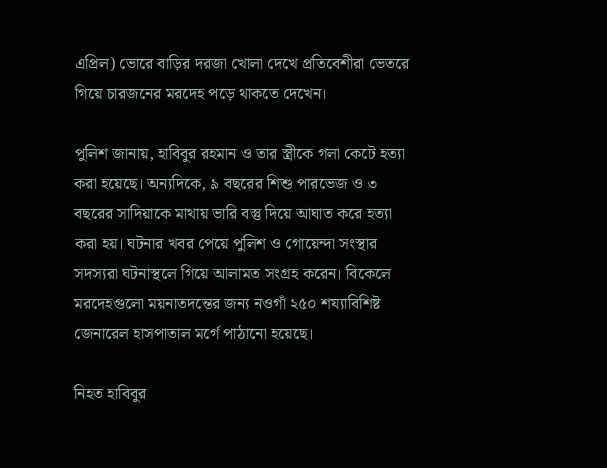এপ্রিল) ভোরে বাড়ির দরজা খোলা দেখে প্রতিবেশীরা ভেতরে গিয়ে চারজনের মরদেহ পড়ে থাকতে দেখেন।

পুলিশ জানায়, হাবিবুর রহমান ও তার স্ত্রীকে গলা কেটে হত্যা করা হয়েছে। অন্যদিকে, ৯ বছরের শিশু পারভেজ ও ৩ বছরের সাদিয়াকে মাথায় ভারি বস্তু দিয়ে আঘাত করে হত্যা করা হয়। ঘটনার খবর পেয়ে পুলিশ ও গোয়েন্দা সংস্থার সদস্যরা ঘটনাস্থলে গিয়ে আলামত সংগ্রহ করেন। বিকেলে মরদেহগুলো ময়নাতদন্তের জন্য নওগাঁ ২৫০ শয্যাবিশিষ্ট জেনারেল হাসপাতাল মর্গে পাঠানো হয়েছে।

নিহত হাবিবুর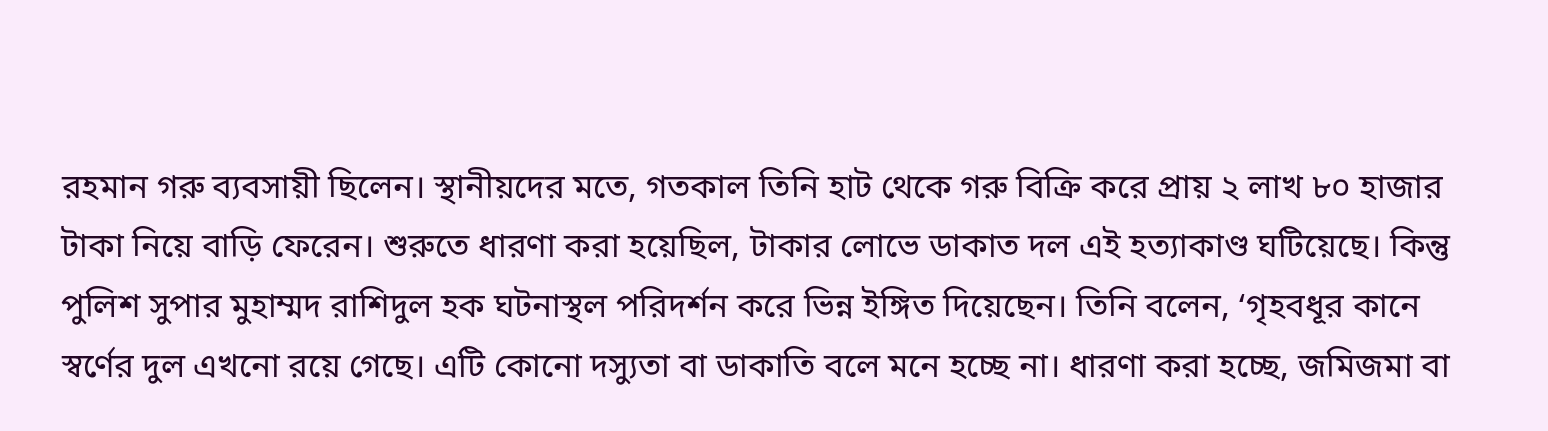রহমান গরু ব্যবসায়ী ছিলেন। স্থানীয়দের মতে, গতকাল তিনি হাট থেকে গরু বিক্রি করে প্রায় ২ লাখ ৮০ হাজার টাকা নিয়ে বাড়ি ফেরেন। শুরুতে ধারণা করা হয়েছিল, টাকার লোভে ডাকাত দল এই হত্যাকাণ্ড ঘটিয়েছে। কিন্তু পুলিশ সুপার মুহাম্মদ রাশিদুল হক ঘটনাস্থল পরিদর্শন করে ভিন্ন ইঙ্গিত দিয়েছেন। তিনি বলেন, ‘গৃহবধূর কানে স্বর্ণের দুল এখনো রয়ে গেছে। এটি কোনো দস্যুতা বা ডাকাতি বলে মনে হচ্ছে না। ধারণা করা হচ্ছে, জমিজমা বা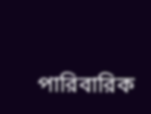পারিবারিক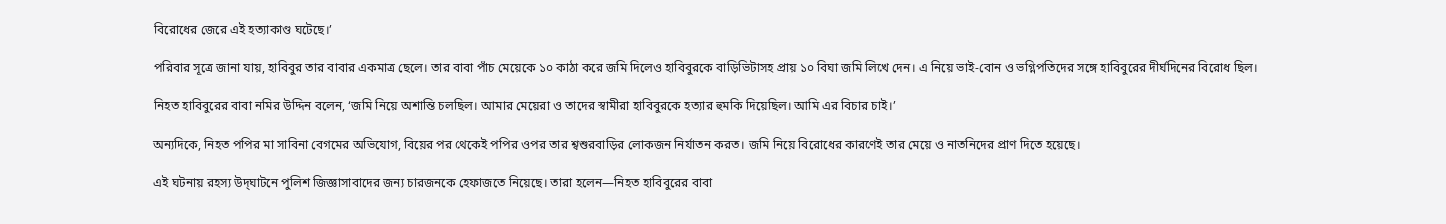বিরোধের জেরে এই হত্যাকাণ্ড ঘটেছে।’

পরিবার সূত্রে জানা যায়, হাবিবুর তার বাবার একমাত্র ছেলে। তার বাবা পাঁচ মেয়েকে ১০ কাঠা করে জমি দিলেও হাবিবুরকে বাড়িভিটাসহ প্রায় ১০ বিঘা জমি লিখে দেন। এ নিয়ে ভাই-বোন ও ভগ্নিপতিদের সঙ্গে হাবিবুরের দীর্ঘদিনের বিরোধ ছিল।

নিহত হাবিবুরের বাবা নমির উদ্দিন বলেন, ‘জমি নিয়ে অশান্তি চলছিল। আমার মেয়েরা ও তাদের স্বামীরা হাবিবুরকে হত্যার হুমকি দিয়েছিল। আমি এর বিচার চাই।’

অন্যদিকে, নিহত পপির মা সাবিনা বেগমের অভিযোগ, বিয়ের পর থেকেই পপির ওপর তার শ্বশুরবাড়ির লোকজন নির্যাতন করত। জমি নিয়ে বিরোধের কারণেই তার মেয়ে ও নাতনিদের প্রাণ দিতে হয়েছে।

এই ঘটনায় রহস্য উদ্‌ঘাটনে পুলিশ জিজ্ঞাসাবাদের জন্য চারজনকে হেফাজতে নিয়েছে। তারা হলেন—নিহত হাবিবুরের বাবা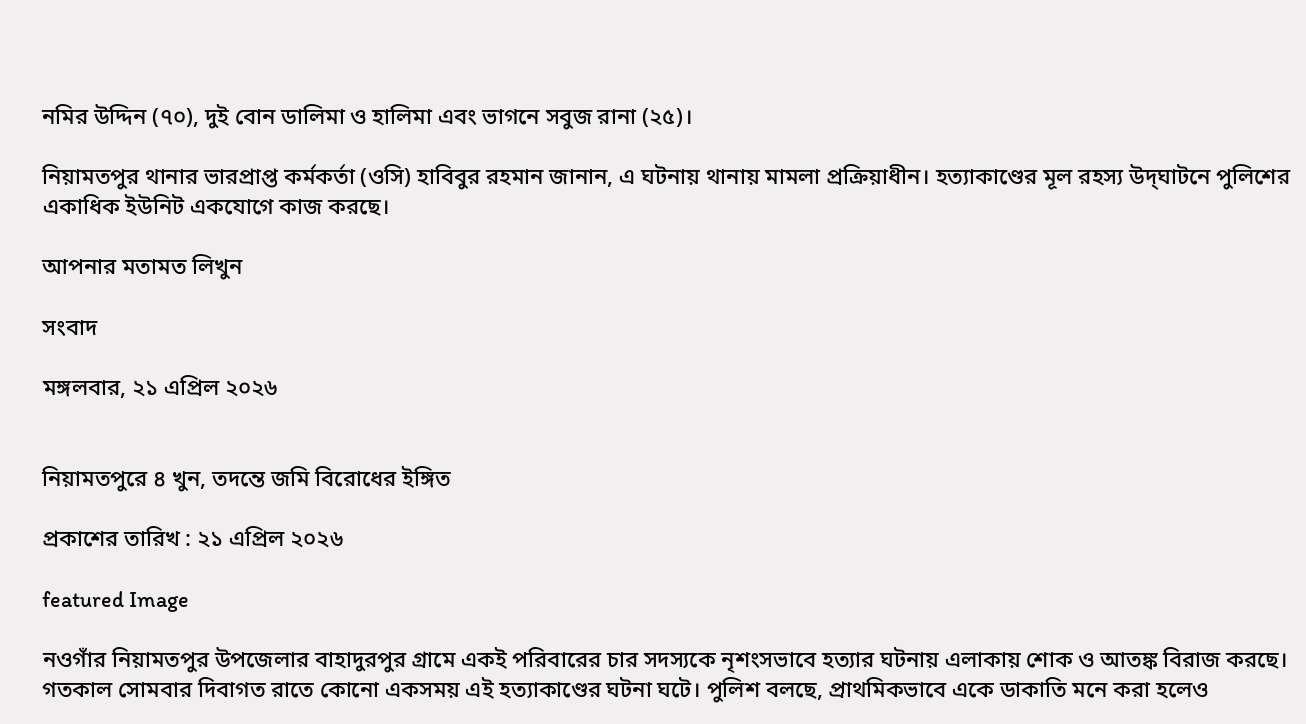নমির উদ্দিন (৭০), দুই বোন ডালিমা ও হালিমা এবং ভাগনে সবুজ রানা (২৫)।

নিয়ামতপুর থানার ভারপ্রাপ্ত কর্মকর্তা (ওসি) হাবিবুর রহমান জানান, এ ঘটনায় থানায় মামলা প্রক্রিয়াধীন। হত্যাকাণ্ডের মূল রহস্য উদ্‌ঘাটনে পুলিশের একাধিক ইউনিট একযোগে কাজ করছে।

আপনার মতামত লিখুন

সংবাদ

মঙ্গলবার, ২১ এপ্রিল ২০২৬


নিয়ামতপুরে ৪ খুন, তদন্তে জমি বিরোধের ইঙ্গিত

প্রকাশের তারিখ : ২১ এপ্রিল ২০২৬

featured Image

নওগাঁর নিয়ামতপুর উপজেলার বাহাদুরপুর গ্রামে একই পরিবারের চার সদস্যকে নৃশংসভাবে হত্যার ঘটনায় এলাকায় শোক ও আতঙ্ক বিরাজ করছে। গতকাল সোমবার দিবাগত রাতে কোনো একসময় এই হত্যাকাণ্ডের ঘটনা ঘটে। পুলিশ বলছে, প্রাথমিকভাবে একে ডাকাতি মনে করা হলেও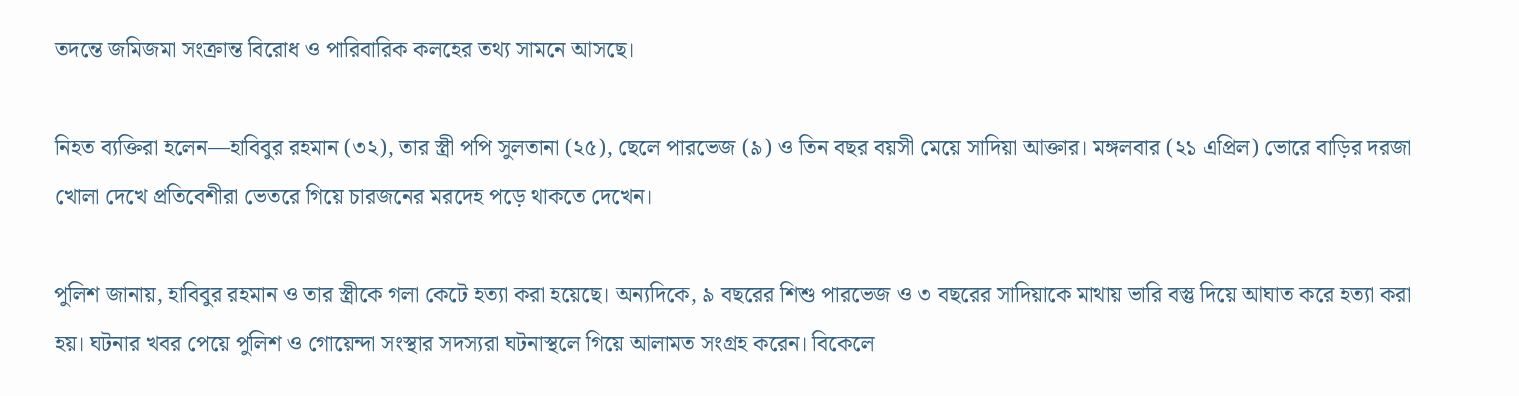তদন্তে জমিজমা সংক্রান্ত বিরোধ ও পারিবারিক কলহের তথ্য সামনে আসছে।

নিহত ব্যক্তিরা হলেন—হাবিবুর রহমান (৩২), তার স্ত্রী পপি সুলতানা (২৫), ছেলে পারভেজ (৯) ও তিন বছর বয়সী মেয়ে সাদিয়া আক্তার। মঙ্গলবার (২১ এপ্রিল) ভোরে বাড়ির দরজা খোলা দেখে প্রতিবেশীরা ভেতরে গিয়ে চারজনের মরদেহ পড়ে থাকতে দেখেন।

পুলিশ জানায়, হাবিবুর রহমান ও তার স্ত্রীকে গলা কেটে হত্যা করা হয়েছে। অন্যদিকে, ৯ বছরের শিশু পারভেজ ও ৩ বছরের সাদিয়াকে মাথায় ভারি বস্তু দিয়ে আঘাত করে হত্যা করা হয়। ঘটনার খবর পেয়ে পুলিশ ও গোয়েন্দা সংস্থার সদস্যরা ঘটনাস্থলে গিয়ে আলামত সংগ্রহ করেন। বিকেলে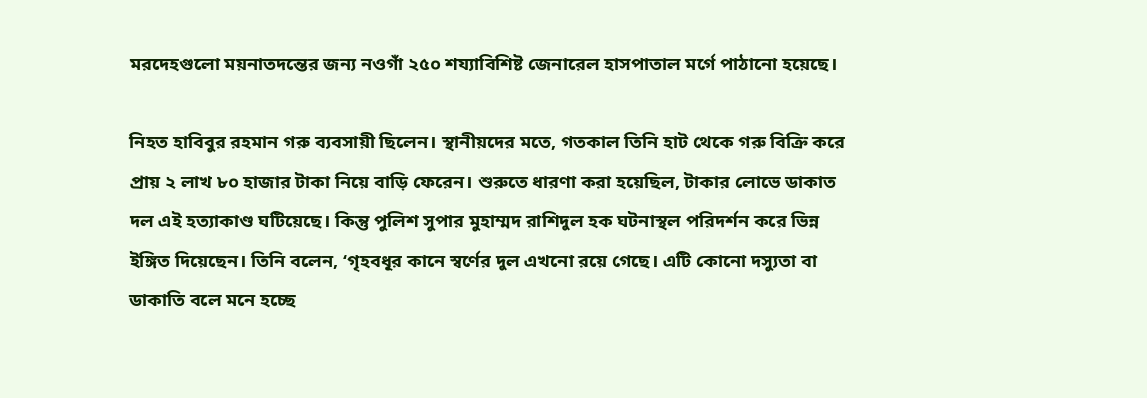মরদেহগুলো ময়নাতদন্তের জন্য নওগাঁ ২৫০ শয্যাবিশিষ্ট জেনারেল হাসপাতাল মর্গে পাঠানো হয়েছে।

নিহত হাবিবুর রহমান গরু ব্যবসায়ী ছিলেন। স্থানীয়দের মতে, গতকাল তিনি হাট থেকে গরু বিক্রি করে প্রায় ২ লাখ ৮০ হাজার টাকা নিয়ে বাড়ি ফেরেন। শুরুতে ধারণা করা হয়েছিল, টাকার লোভে ডাকাত দল এই হত্যাকাণ্ড ঘটিয়েছে। কিন্তু পুলিশ সুপার মুহাম্মদ রাশিদুল হক ঘটনাস্থল পরিদর্শন করে ভিন্ন ইঙ্গিত দিয়েছেন। তিনি বলেন, ‘গৃহবধূর কানে স্বর্ণের দুল এখনো রয়ে গেছে। এটি কোনো দস্যুতা বা ডাকাতি বলে মনে হচ্ছে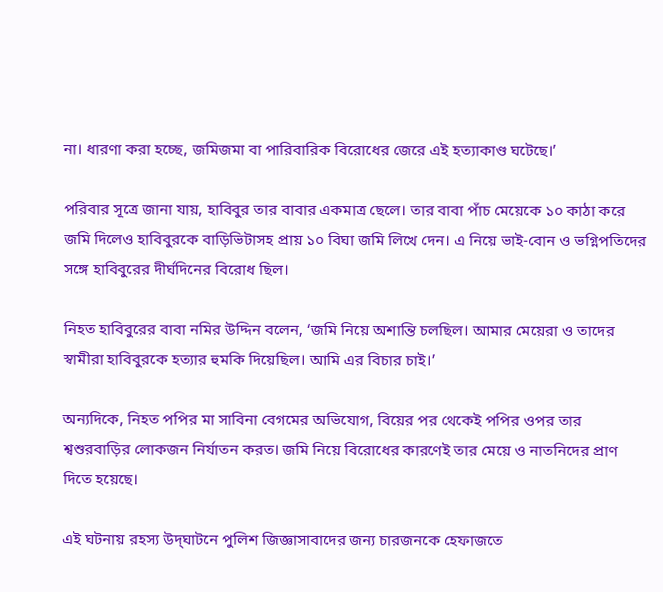না। ধারণা করা হচ্ছে, জমিজমা বা পারিবারিক বিরোধের জেরে এই হত্যাকাণ্ড ঘটেছে।’

পরিবার সূত্রে জানা যায়, হাবিবুর তার বাবার একমাত্র ছেলে। তার বাবা পাঁচ মেয়েকে ১০ কাঠা করে জমি দিলেও হাবিবুরকে বাড়িভিটাসহ প্রায় ১০ বিঘা জমি লিখে দেন। এ নিয়ে ভাই-বোন ও ভগ্নিপতিদের সঙ্গে হাবিবুরের দীর্ঘদিনের বিরোধ ছিল।

নিহত হাবিবুরের বাবা নমির উদ্দিন বলেন, ‘জমি নিয়ে অশান্তি চলছিল। আমার মেয়েরা ও তাদের স্বামীরা হাবিবুরকে হত্যার হুমকি দিয়েছিল। আমি এর বিচার চাই।’

অন্যদিকে, নিহত পপির মা সাবিনা বেগমের অভিযোগ, বিয়ের পর থেকেই পপির ওপর তার শ্বশুরবাড়ির লোকজন নির্যাতন করত। জমি নিয়ে বিরোধের কারণেই তার মেয়ে ও নাতনিদের প্রাণ দিতে হয়েছে।

এই ঘটনায় রহস্য উদ্‌ঘাটনে পুলিশ জিজ্ঞাসাবাদের জন্য চারজনকে হেফাজতে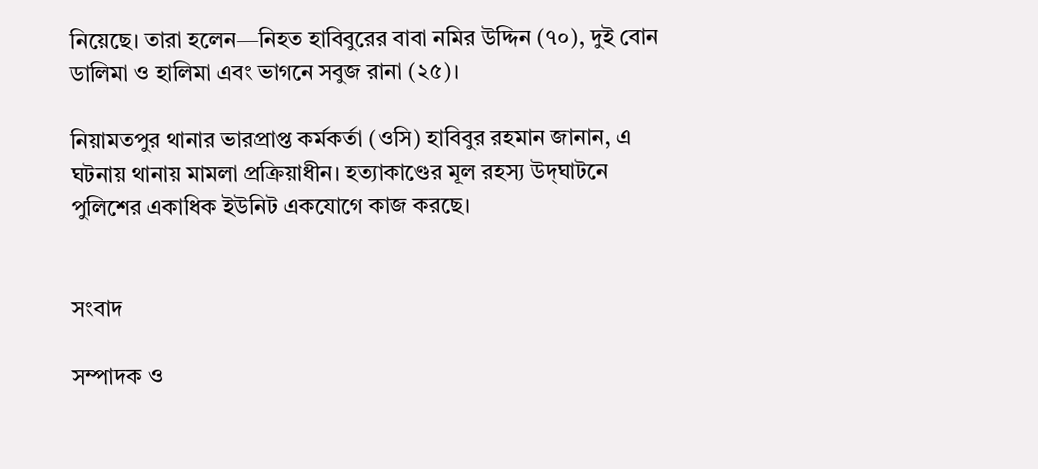নিয়েছে। তারা হলেন—নিহত হাবিবুরের বাবা নমির উদ্দিন (৭০), দুই বোন ডালিমা ও হালিমা এবং ভাগনে সবুজ রানা (২৫)।

নিয়ামতপুর থানার ভারপ্রাপ্ত কর্মকর্তা (ওসি) হাবিবুর রহমান জানান, এ ঘটনায় থানায় মামলা প্রক্রিয়াধীন। হত্যাকাণ্ডের মূল রহস্য উদ্‌ঘাটনে পুলিশের একাধিক ইউনিট একযোগে কাজ করছে।


সংবাদ

সম্পাদক ও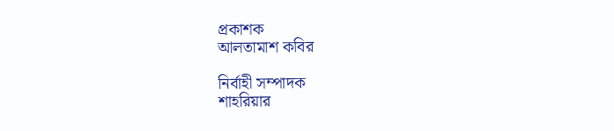প্রকাশক
আলতামাশ কবির

নির্বাহী সম্পাদক
শাহরিয়ার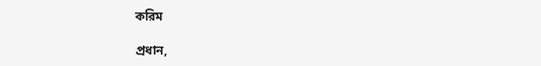করিম

প্রধান,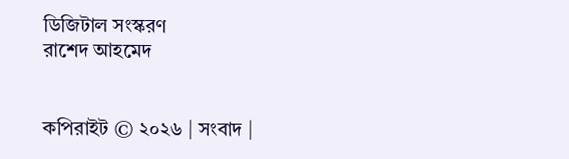ডিজিটাল সংস্করণ
রাশেদ আহমেদ


কপিরাইট © ২০২৬ | সংবাদ |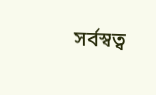সর্বস্বত্ব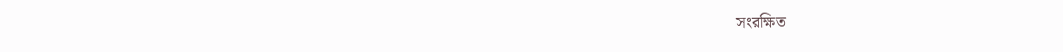সংরক্ষিত